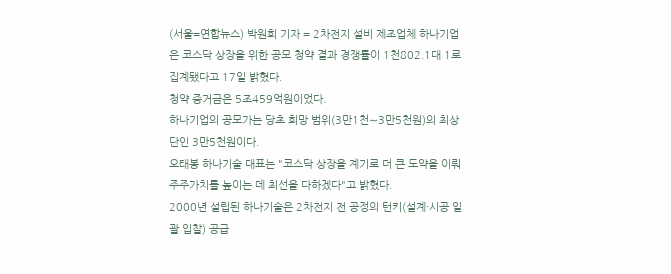(서울=연합뉴스) 박원희 기자 = 2차전지 설비 제조업체 하나기업은 코스닥 상장을 위한 공모 청약 결과 경쟁률이 1천802.1대 1로 집계됐다고 17일 밝혔다.
청약 증거금은 5조459억원이었다.
하나기업의 공모가는 당초 희망 범위(3만1천∼3만5천원)의 최상단인 3만5천원이다.
오태봉 하나기술 대표는 "코스닥 상장을 계기로 더 큰 도약을 이뤄 주주가치를 높이는 데 최선을 다하겠다"고 밝혔다.
2000년 설립된 하나기술은 2차전지 전 공정의 턴키(설계·시공 일괄 입찰) 공급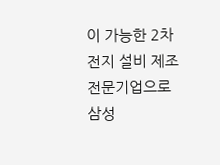이 가능한 2차전지 설비 제조 전문기업으로 삼성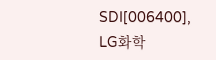SDI[006400], LG화학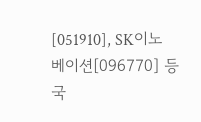[051910], SK이노베이션[096770] 등 국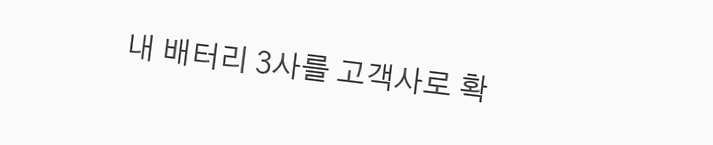내 배터리 3사를 고객사로 확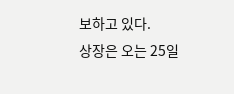보하고 있다.
상장은 오는 25일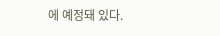에 예정돼 있다.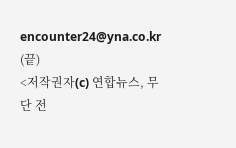encounter24@yna.co.kr
(끝)
<저작권자(c) 연합뉴스, 무단 전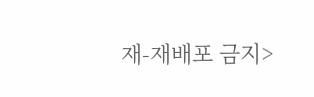재-재배포 금지>